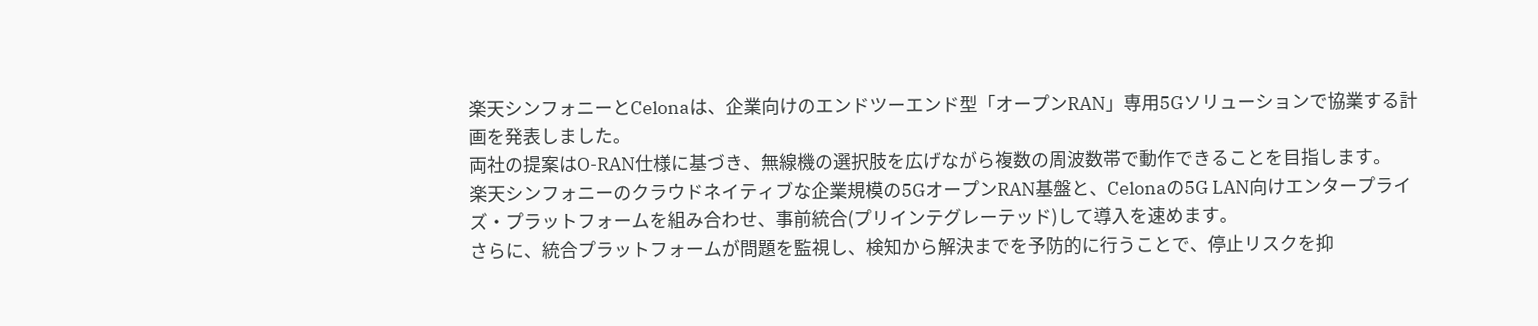楽天シンフォニーとCelonaは、企業向けのエンドツーエンド型「オープンRAN」専用5Gソリューションで協業する計画を発表しました。
両社の提案はO-RAN仕様に基づき、無線機の選択肢を広げながら複数の周波数帯で動作できることを目指します。
楽天シンフォニーのクラウドネイティブな企業規模の5GオープンRAN基盤と、Celonaの5G LAN向けエンタープライズ・プラットフォームを組み合わせ、事前統合(プリインテグレーテッド)して導入を速めます。
さらに、統合プラットフォームが問題を監視し、検知から解決までを予防的に行うことで、停止リスクを抑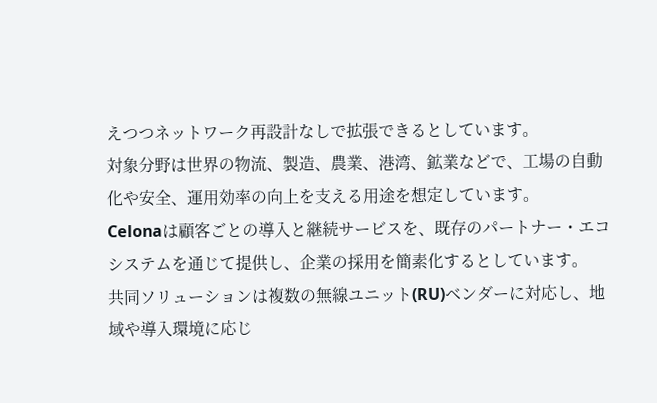えつつネットワーク再設計なしで拡張できるとしています。
対象分野は世界の物流、製造、農業、港湾、鉱業などで、工場の自動化や安全、運用効率の向上を支える用途を想定しています。
Celonaは顧客ごとの導入と継続サービスを、既存のパートナー・エコシステムを通じて提供し、企業の採用を簡素化するとしています。
共同ソリューションは複数の無線ユニット(RU)ベンダーに対応し、地域や導入環境に応じ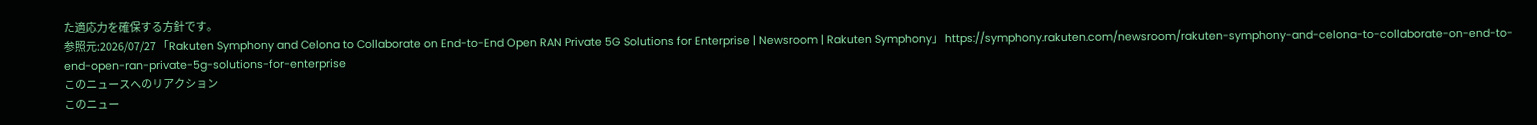た適応力を確保する方針です。
参照元:2026/07/27 「Rakuten Symphony and Celona to Collaborate on End-to-End Open RAN Private 5G Solutions for Enterprise | Newsroom | Rakuten Symphony」 https://symphony.rakuten.com/newsroom/rakuten-symphony-and-celona-to-collaborate-on-end-to-end-open-ran-private-5g-solutions-for-enterprise
このニュースへのリアクション
このニュー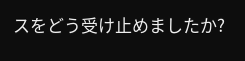スをどう受け止めましたか?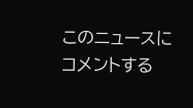このニュースにコメントする